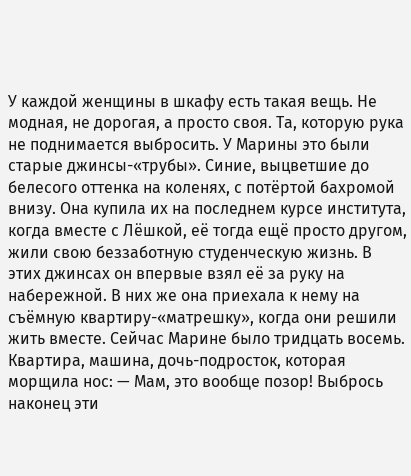У каждой женщины в шкафу есть такая вещь. Не модная, не дорогая, а просто своя. Та, которую рука не поднимается выбросить. У Марины это были старые джинсы-«трубы». Синие, выцветшие до белесого оттенка на коленях, с потёртой бахромой внизу. Она купила их на последнем курсе института, когда вместе с Лёшкой, её тогда ещё просто другом, жили свою беззаботную студенческую жизнь. В этих джинсах он впервые взял её за руку на набережной. В них же она приехала к нему на съёмную квартиру-«матрешку», когда они решили жить вместе. Сейчас Марине было тридцать восемь. Квартира, машина, дочь-подросток, которая морщила нос: — Мам, это вообще позор! Выбрось наконец эти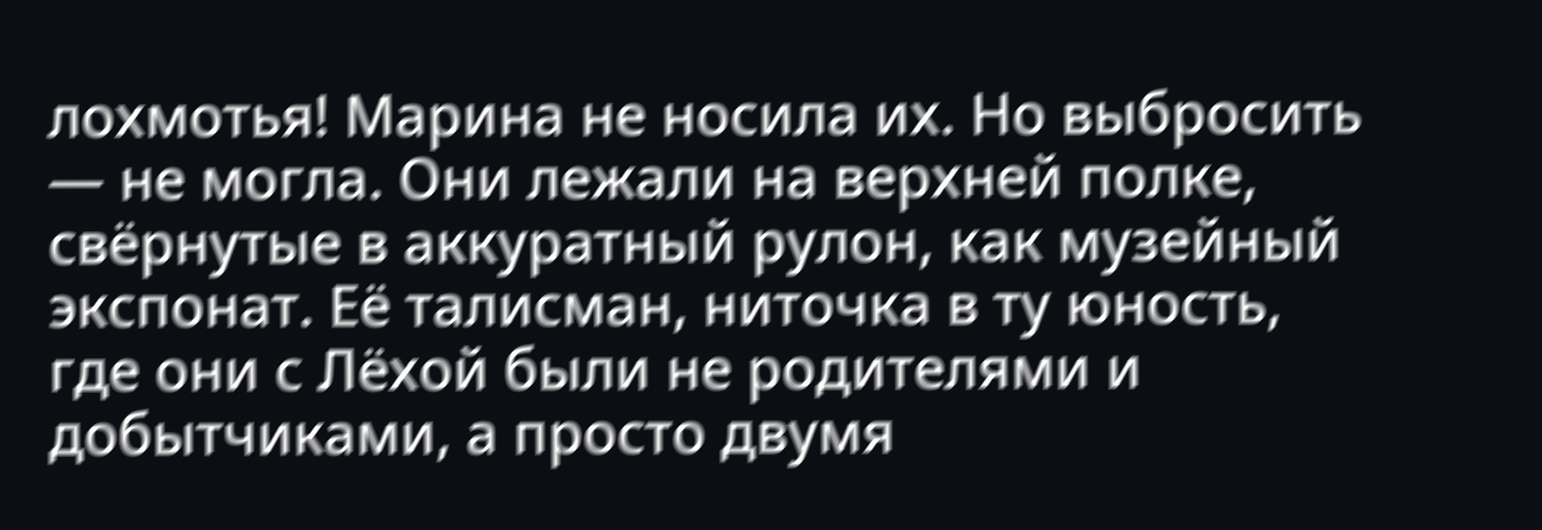лохмотья! Марина не носила их. Но выбросить — не могла. Они лежали на верхней полке, свёрнутые в аккуратный рулон, как музейный экспонат. Её талисман, ниточка в ту юность, где они с Лёхой были не родителями и добытчиками, а просто двумя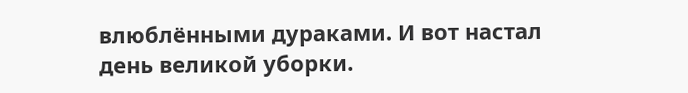влюблёнными дураками. И вот настал день великой уборки.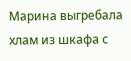Марина выгребала хлам из шкафа с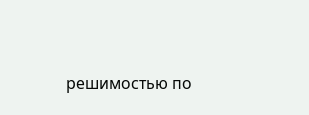решимостью по